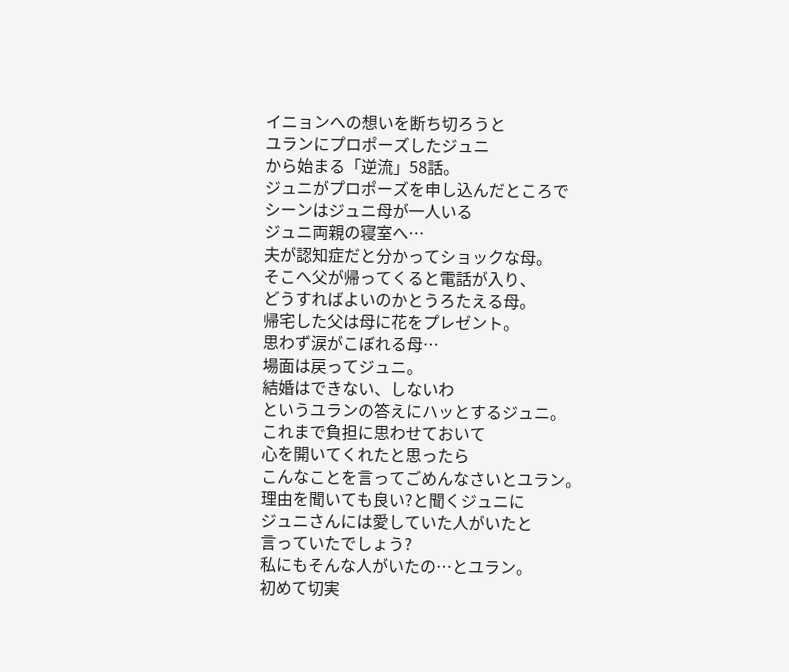イニョンへの想いを断ち切ろうと
ユランにプロポーズしたジュニ
から始まる「逆流」58話。
ジュニがプロポーズを申し込んだところで
シーンはジュニ母が一人いる
ジュニ両親の寝室へ…
夫が認知症だと分かってショックな母。
そこへ父が帰ってくると電話が入り、
どうすればよいのかとうろたえる母。
帰宅した父は母に花をプレゼント。
思わず涙がこぼれる母…
場面は戻ってジュニ。
結婚はできない、しないわ
というユランの答えにハッとするジュニ。
これまで負担に思わせておいて
心を開いてくれたと思ったら
こんなことを言ってごめんなさいとユラン。
理由を聞いても良い?と聞くジュニに
ジュニさんには愛していた人がいたと
言っていたでしょう?
私にもそんな人がいたの…とユラン。
初めて切実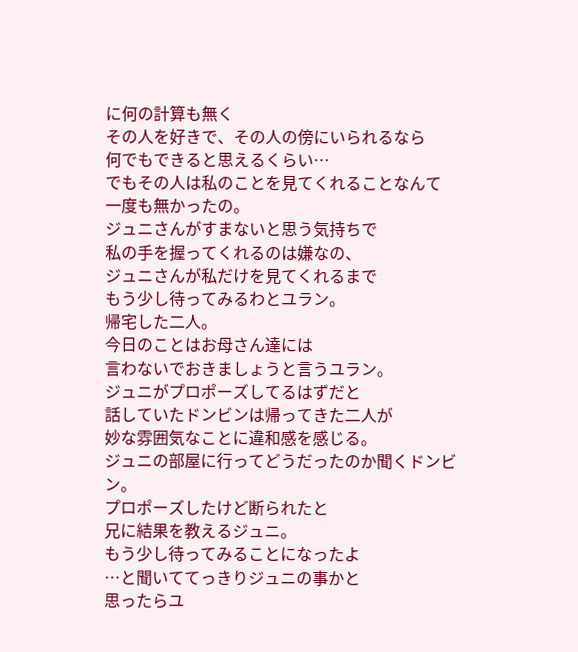に何の計算も無く
その人を好きで、その人の傍にいられるなら
何でもできると思えるくらい…
でもその人は私のことを見てくれることなんて
一度も無かったの。
ジュニさんがすまないと思う気持ちで
私の手を握ってくれるのは嫌なの、
ジュニさんが私だけを見てくれるまで
もう少し待ってみるわとユラン。
帰宅した二人。
今日のことはお母さん達には
言わないでおきましょうと言うユラン。
ジュニがプロポーズしてるはずだと
話していたドンビンは帰ってきた二人が
妙な雰囲気なことに違和感を感じる。
ジュニの部屋に行ってどうだったのか聞くドンビン。
プロポーズしたけど断られたと
兄に結果を教えるジュニ。
もう少し待ってみることになったよ
…と聞いててっきりジュニの事かと
思ったらユ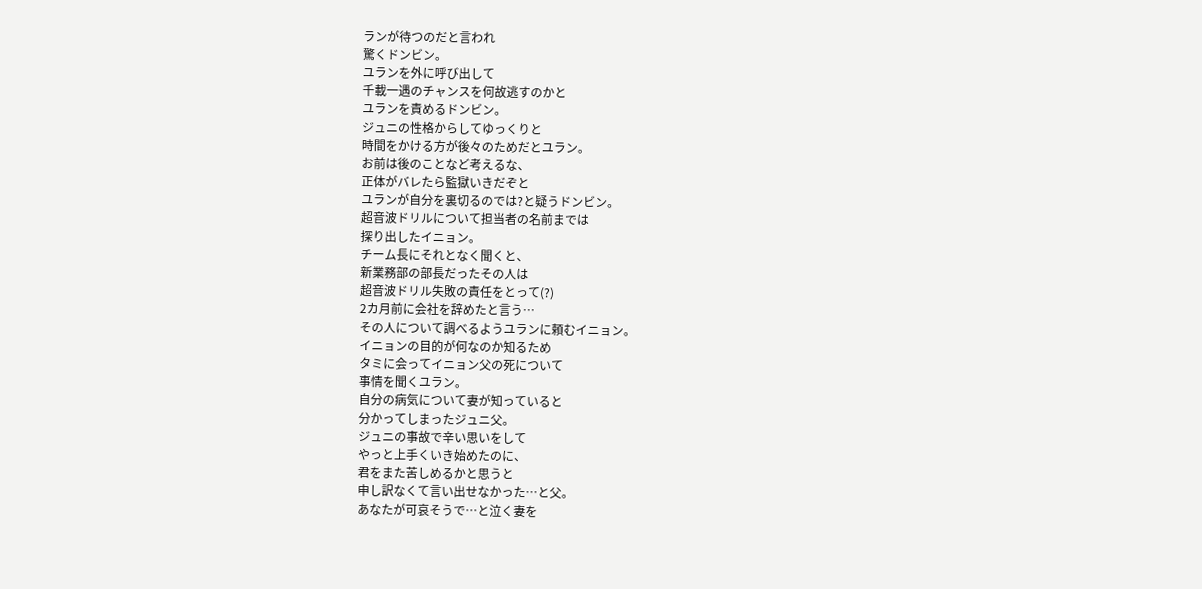ランが待つのだと言われ
驚くドンビン。
ユランを外に呼び出して
千載一遇のチャンスを何故逃すのかと
ユランを責めるドンビン。
ジュニの性格からしてゆっくりと
時間をかける方が後々のためだとユラン。
お前は後のことなど考えるな、
正体がバレたら監獄いきだぞと
ユランが自分を裏切るのでは?と疑うドンビン。
超音波ドリルについて担当者の名前までは
探り出したイニョン。
チーム長にそれとなく聞くと、
新業務部の部長だったその人は
超音波ドリル失敗の責任をとって(?)
2カ月前に会社を辞めたと言う…
その人について調べるようユランに頼むイニョン。
イニョンの目的が何なのか知るため
タミに会ってイニョン父の死について
事情を聞くユラン。
自分の病気について妻が知っていると
分かってしまったジュニ父。
ジュニの事故で辛い思いをして
やっと上手くいき始めたのに、
君をまた苦しめるかと思うと
申し訳なくて言い出せなかった…と父。
あなたが可哀そうで…と泣く妻を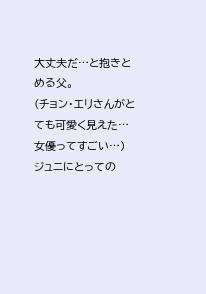大丈夫だ…と抱きとめる父。
(チョン・エリさんがとても可愛く見えた…
女優ってすごい…)
ジュニにとっての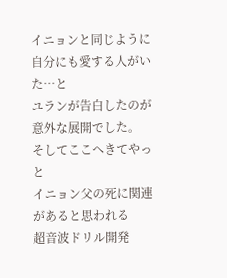イニョンと同じように
自分にも愛する人がいた…と
ユランが告白したのが意外な展開でした。
そしてここへきてやっと
イニョン父の死に関連があると思われる
超音波ドリル開発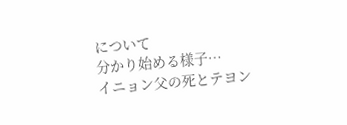について
分かり始める様子…
イニョン父の死とテヨン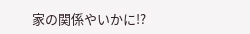家の関係やいかに!?